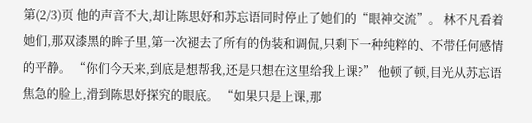第(2/3)页 他的声音不大,却让陈思妤和苏忘语同时停止了她们的“眼神交流”。 林不凡看着她们,那双漆黑的眸子里,第一次褪去了所有的伪装和调侃,只剩下一种纯粹的、不带任何感情的平静。 “你们今天来,到底是想帮我,还是只想在这里给我上课?” 他顿了顿,目光从苏忘语焦急的脸上,滑到陈思妤探究的眼底。 “如果只是上课,那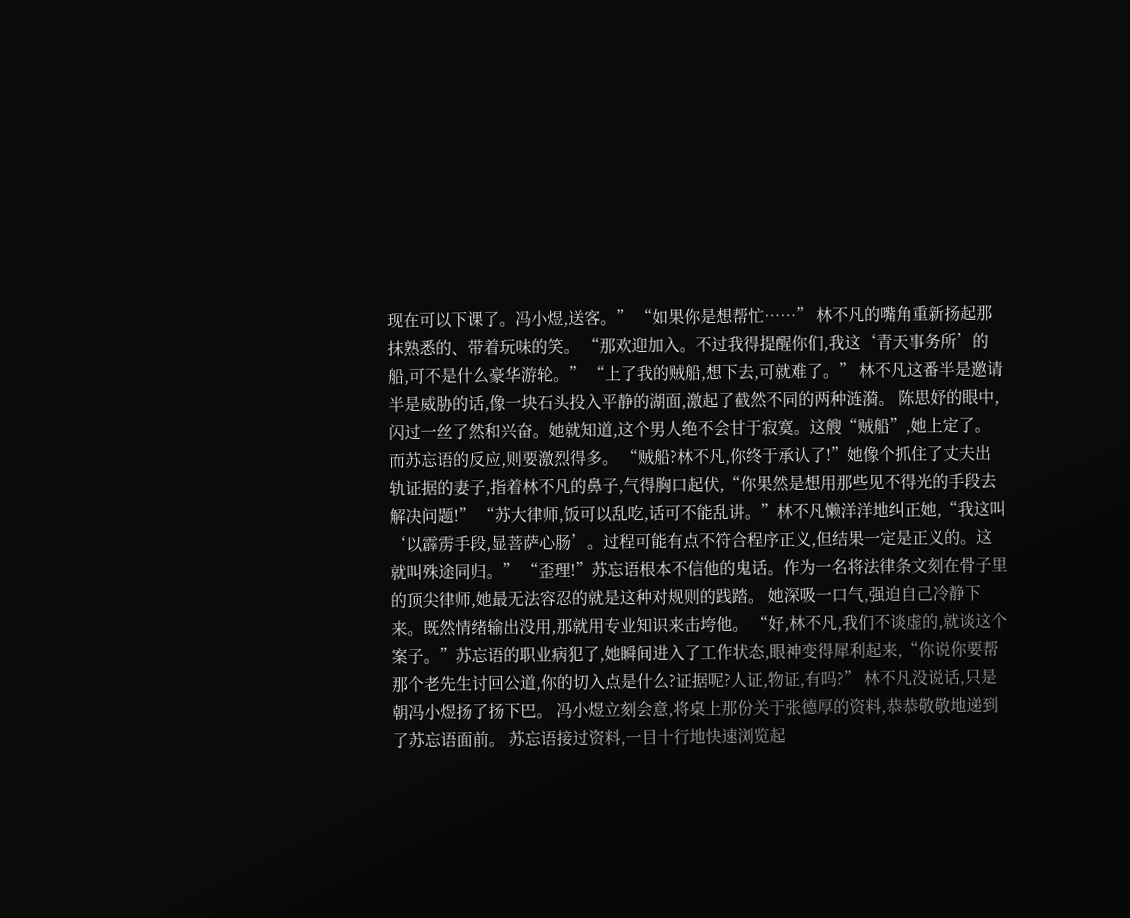现在可以下课了。冯小煜,送客。” “如果你是想帮忙……” 林不凡的嘴角重新扬起那抹熟悉的、带着玩味的笑。 “那欢迎加入。不过我得提醒你们,我这‘青天事务所’的船,可不是什么豪华游轮。” “上了我的贼船,想下去,可就难了。” 林不凡这番半是邀请半是威胁的话,像一块石头投入平静的湖面,激起了截然不同的两种涟漪。 陈思妤的眼中,闪过一丝了然和兴奋。她就知道,这个男人绝不会甘于寂寞。这艘“贼船”,她上定了。 而苏忘语的反应,则要激烈得多。 “贼船?林不凡,你终于承认了!”她像个抓住了丈夫出轨证据的妻子,指着林不凡的鼻子,气得胸口起伏,“你果然是想用那些见不得光的手段去解决问题!” “苏大律师,饭可以乱吃,话可不能乱讲。”林不凡懒洋洋地纠正她,“我这叫‘以霹雳手段,显菩萨心肠’。过程可能有点不符合程序正义,但结果一定是正义的。这就叫殊途同归。” “歪理!”苏忘语根本不信他的鬼话。作为一名将法律条文刻在骨子里的顶尖律师,她最无法容忍的就是这种对规则的践踏。 她深吸一口气,强迫自己冷静下来。既然情绪输出没用,那就用专业知识来击垮他。 “好,林不凡,我们不谈虚的,就谈这个案子。”苏忘语的职业病犯了,她瞬间进入了工作状态,眼神变得犀利起来,“你说你要帮那个老先生讨回公道,你的切入点是什么?证据呢?人证,物证,有吗?” 林不凡没说话,只是朝冯小煜扬了扬下巴。 冯小煜立刻会意,将桌上那份关于张德厚的资料,恭恭敬敬地递到了苏忘语面前。 苏忘语接过资料,一目十行地快速浏览起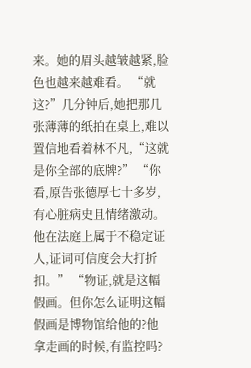来。她的眉头越皱越紧,脸色也越来越难看。 “就这?”几分钟后,她把那几张薄薄的纸拍在桌上,难以置信地看着林不凡,“这就是你全部的底牌?” “你看,原告张德厚七十多岁,有心脏病史且情绪激动。他在法庭上属于不稳定证人,证词可信度会大打折扣。” “物证,就是这幅假画。但你怎么证明这幅假画是博物馆给他的?他拿走画的时候,有监控吗?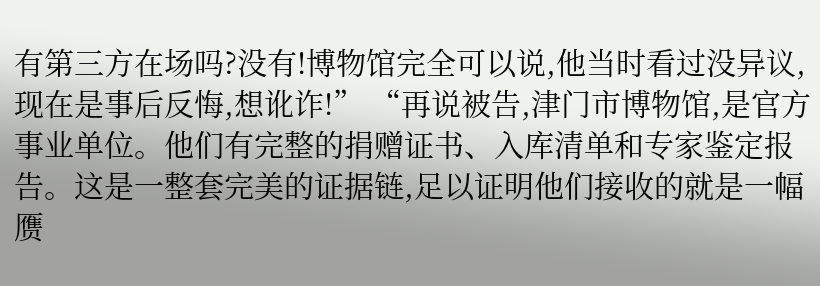有第三方在场吗?没有!博物馆完全可以说,他当时看过没异议,现在是事后反悔,想讹诈!” “再说被告,津门市博物馆,是官方事业单位。他们有完整的捐赠证书、入库清单和专家鉴定报告。这是一整套完美的证据链,足以证明他们接收的就是一幅赝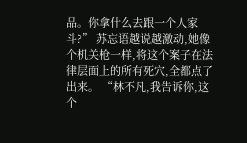品。你拿什么去跟一个人家斗?” 苏忘语越说越激动,她像个机关枪一样,将这个案子在法律层面上的所有死穴,全都点了出来。 “林不凡,我告诉你,这个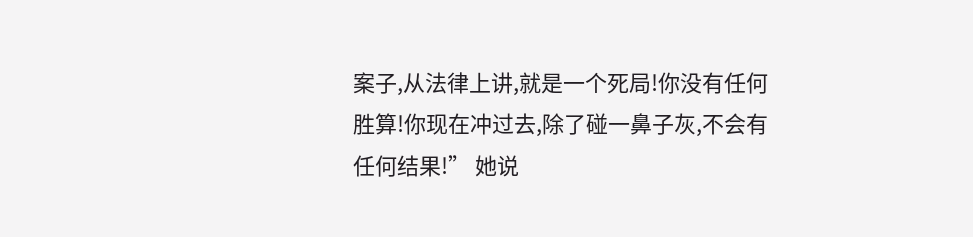案子,从法律上讲,就是一个死局!你没有任何胜算!你现在冲过去,除了碰一鼻子灰,不会有任何结果!” 她说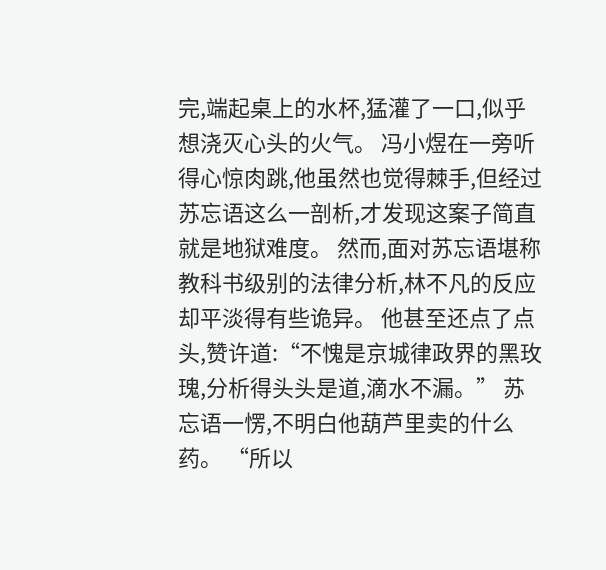完,端起桌上的水杯,猛灌了一口,似乎想浇灭心头的火气。 冯小煜在一旁听得心惊肉跳,他虽然也觉得棘手,但经过苏忘语这么一剖析,才发现这案子简直就是地狱难度。 然而,面对苏忘语堪称教科书级别的法律分析,林不凡的反应却平淡得有些诡异。 他甚至还点了点头,赞许道:“不愧是京城律政界的黑玫瑰,分析得头头是道,滴水不漏。” 苏忘语一愣,不明白他葫芦里卖的什么药。 “所以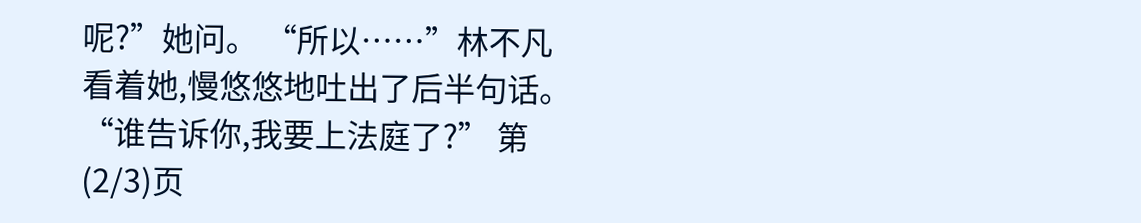呢?”她问。 “所以……”林不凡看着她,慢悠悠地吐出了后半句话。 “谁告诉你,我要上法庭了?” 第(2/3)页